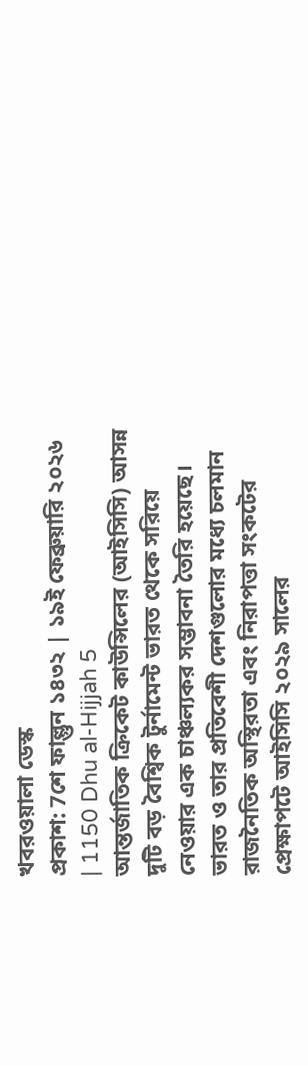খবরওয়ালা ডেস্ক
প্রকাশ: 7শে ফাল্গুন ১৪৩২ | ১৯ই ফেব্রুয়ারি ২০২৬ | 1150 Dhu al-Hijjah 5
আন্তর্জাতিক ক্রিকেট কাউন্সিলের (আইসিসি) আসন্ন দুটি বড় বৈশ্বিক টুর্নামেন্ট ভারত থেকে সরিয়ে নেওয়ার এক চাঞ্চল্যকর সম্ভাবনা তৈরি হয়েছে। ভারত ও তার প্রতিবেশী দেশগুলোর মধ্যে চলমান রাজনৈতিক অস্থিরতা এবং নিরাপত্তা সংকটের প্রেক্ষাপটে আইসিসি ২০২৯ সালের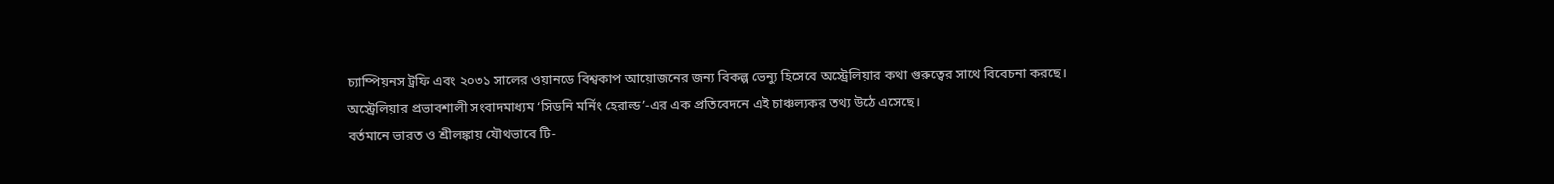চ্যাম্পিয়নস ট্রফি এবং ২০৩১ সালের ওয়ানডে বিশ্বকাপ আয়োজনের জন্য বিকল্প ভেন্যু হিসেবে অস্ট্রেলিয়ার কথা গুরুত্বের সাথে বিবেচনা করছে। অস্ট্রেলিয়ার প্রভাবশালী সংবাদমাধ্যম ‘সিডনি মর্নিং হেরাল্ড’-এর এক প্রতিবেদনে এই চাঞ্চল্যকর তথ্য উঠে এসেছে।
বর্তমানে ভারত ও শ্রীলঙ্কায় যৌথভাবে টি-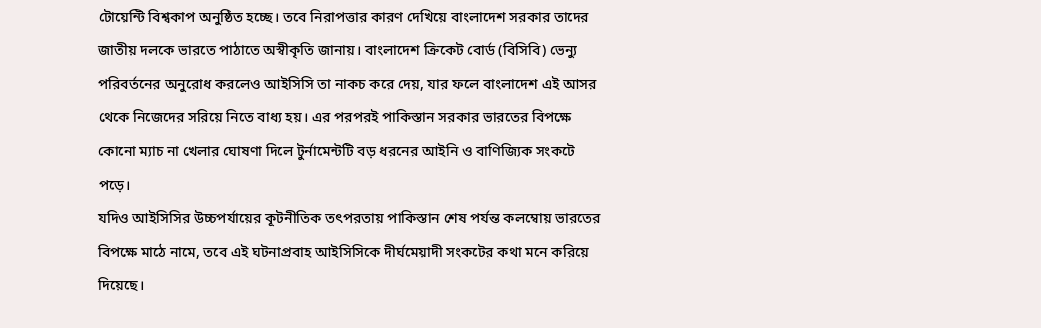টোয়েন্টি বিশ্বকাপ অনুষ্ঠিত হচ্ছে। তবে নিরাপত্তার কারণ দেখিয়ে বাংলাদেশ সরকার তাদের জাতীয় দলকে ভারতে পাঠাতে অস্বীকৃতি জানায়। বাংলাদেশ ক্রিকেট বোর্ড (বিসিবি) ভেন্যু পরিবর্তনের অনুরোধ করলেও আইসিসি তা নাকচ করে দেয়, যার ফলে বাংলাদেশ এই আসর থেকে নিজেদের সরিয়ে নিতে বাধ্য হয়। এর পরপরই পাকিস্তান সরকার ভারতের বিপক্ষে কোনো ম্যাচ না খেলার ঘোষণা দিলে টুর্নামেন্টটি বড় ধরনের আইনি ও বাণিজ্যিক সংকটে পড়ে।
যদিও আইসিসির উচ্চপর্যায়ের কূটনীতিক তৎপরতায় পাকিস্তান শেষ পর্যন্ত কলম্বোয় ভারতের বিপক্ষে মাঠে নামে, তবে এই ঘটনাপ্রবাহ আইসিসিকে দীর্ঘমেয়াদী সংকটের কথা মনে করিয়ে দিয়েছে।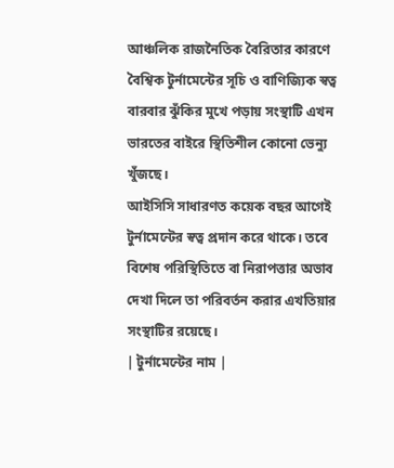আঞ্চলিক রাজনৈতিক বৈরিতার কারণে বৈশ্বিক টুর্নামেন্টের সূচি ও বাণিজ্যিক স্বত্ব বারবার ঝুঁকির মুখে পড়ায় সংস্থাটি এখন ভারতের বাইরে স্থিতিশীল কোনো ভেন্যু খুঁজছে।
আইসিসি সাধারণত কয়েক বছর আগেই টুর্নামেন্টের স্বত্ব প্রদান করে থাকে। তবে বিশেষ পরিস্থিতিতে বা নিরাপত্তার অভাব দেখা দিলে তা পরিবর্তন করার এখতিয়ার সংস্থাটির রয়েছে।
| টুর্নামেন্টের নাম |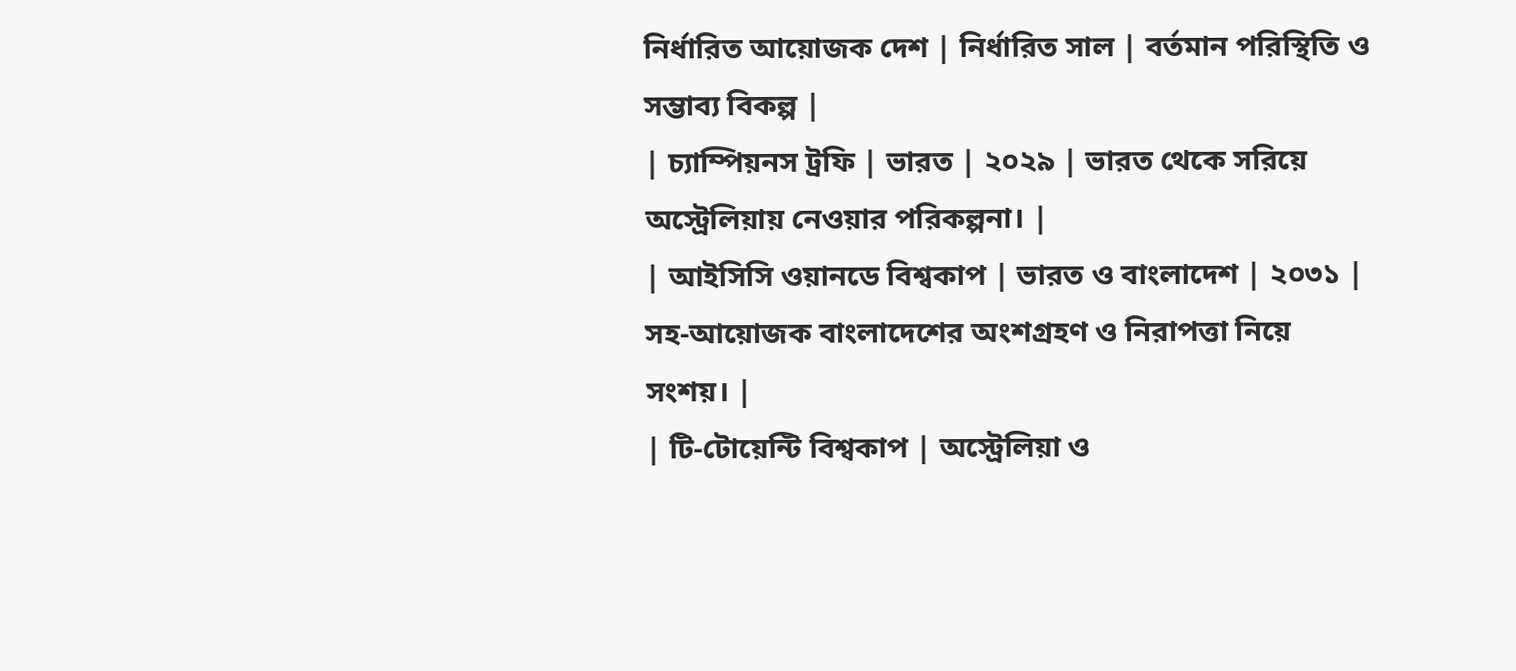নির্ধারিত আয়োজক দেশ | নির্ধারিত সাল | বর্তমান পরিস্থিতি ও সম্ভাব্য বিকল্প |
| চ্যাম্পিয়নস ট্রফি | ভারত | ২০২৯ | ভারত থেকে সরিয়ে অস্ট্রেলিয়ায় নেওয়ার পরিকল্পনা। |
| আইসিসি ওয়ানডে বিশ্বকাপ | ভারত ও বাংলাদেশ | ২০৩১ | সহ-আয়োজক বাংলাদেশের অংশগ্রহণ ও নিরাপত্তা নিয়ে সংশয়। |
| টি-টোয়েন্টি বিশ্বকাপ | অস্ট্রেলিয়া ও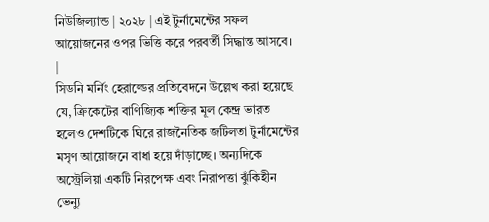নিউজিল্যান্ড | ২০২৮ | এই টুর্নামেন্টের সফল আয়োজনের ওপর ভিত্তি করে পরবর্তী সিদ্ধান্ত আসবে। |
সিডনি মর্নিং হেরাল্ডের প্রতিবেদনে উল্লেখ করা হয়েছে যে, ক্রিকেটের বাণিজ্যিক শক্তির মূল কেন্দ্র ভারত হলেও দেশটিকে ঘিরে রাজনৈতিক জটিলতা টুর্নামেন্টের মসৃণ আয়োজনে বাধা হয়ে দাঁড়াচ্ছে। অন্যদিকে অস্ট্রেলিয়া একটি নিরপেক্ষ এবং নিরাপত্তা ঝুঁকিহীন ভেন্যু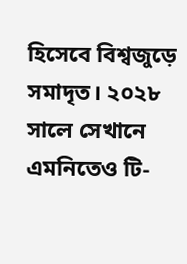হিসেবে বিশ্বজুড়ে সমাদৃত। ২০২৮ সালে সেখানে এমনিতেও টি-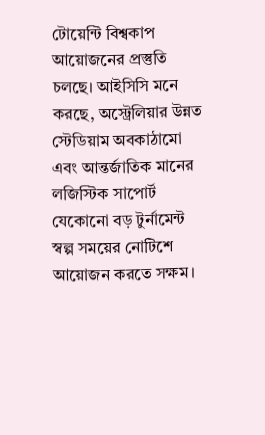টোয়েন্টি বিশ্বকাপ আয়োজনের প্রস্তুতি চলছে। আইসিসি মনে করছে, অস্ট্রেলিয়ার উন্নত স্টেডিয়াম অবকাঠামো এবং আন্তর্জাতিক মানের লজিস্টিক সাপোর্ট যেকোনো বড় টুর্নামেন্ট স্বল্প সময়ের নোটিশে আয়োজন করতে সক্ষম।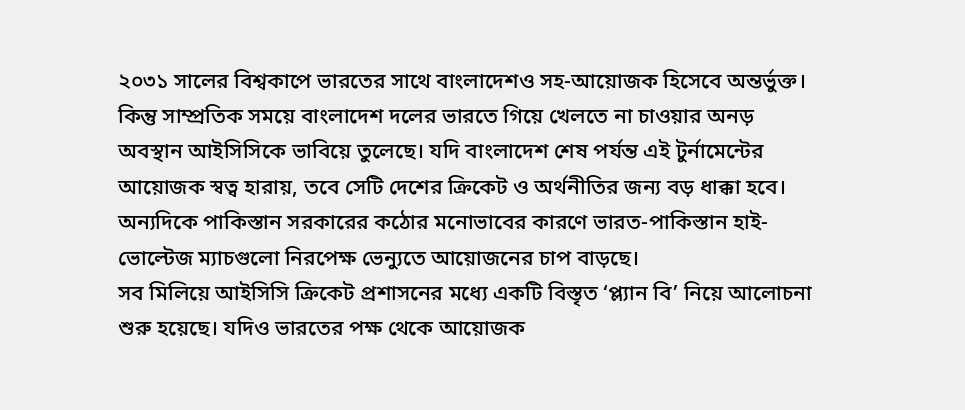২০৩১ সালের বিশ্বকাপে ভারতের সাথে বাংলাদেশও সহ-আয়োজক হিসেবে অন্তর্ভুক্ত। কিন্তু সাম্প্রতিক সময়ে বাংলাদেশ দলের ভারতে গিয়ে খেলতে না চাওয়ার অনড় অবস্থান আইসিসিকে ভাবিয়ে তুলেছে। যদি বাংলাদেশ শেষ পর্যন্ত এই টুর্নামেন্টের আয়োজক স্বত্ব হারায়, তবে সেটি দেশের ক্রিকেট ও অর্থনীতির জন্য বড় ধাক্কা হবে। অন্যদিকে পাকিস্তান সরকারের কঠোর মনোভাবের কারণে ভারত-পাকিস্তান হাই-ভোল্টেজ ম্যাচগুলো নিরপেক্ষ ভেন্যুতে আয়োজনের চাপ বাড়ছে।
সব মিলিয়ে আইসিসি ক্রিকেট প্রশাসনের মধ্যে একটি বিস্তৃত ‘প্ল্যান বি’ নিয়ে আলোচনা শুরু হয়েছে। যদিও ভারতের পক্ষ থেকে আয়োজক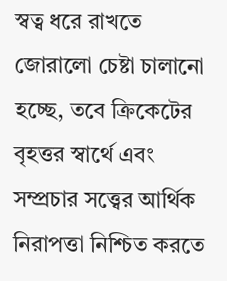স্বত্ব ধরে রাখতে জোরালো চেষ্টা চালানো হচ্ছে, তবে ক্রিকেটের বৃহত্তর স্বার্থে এবং সম্প্রচার সত্ত্বের আর্থিক নিরাপত্তা নিশ্চিত করতে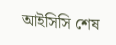আইসিসি শেষ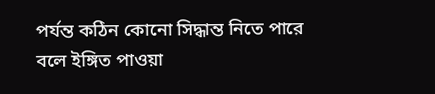পর্যন্ত কঠিন কোনো সিদ্ধান্ত নিতে পারে বলে ইঙ্গিত পাওয়া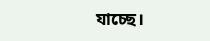যাচ্ছে।